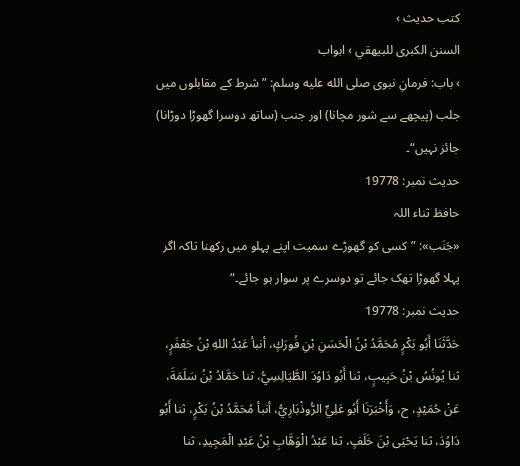کتب حدیث ›
السنن الكبرى للبيهقي › ابواب
› باب: فرمانِ نبوی صلى الله عليه وسلم: ”شرط کے مقابلوں میں جلب (پیچھے سے شور مچانا) اور جنب (ساتھ دوسرا گھوڑا دوڑانا) جائز نہیں“۔
حدیث نمبر: 19778
حافظ ثناء اللہ
«جَنَب»: ”کسی کو گھوڑے سمیت اپنے پہلو میں رکھنا تاکہ اگر پہلا گھوڑا تھک جائے تو دوسرے پر سوار ہو جائے۔“
حدیث نمبر: 19778
حَدَّثَنَا أَبُو بَكْرٍ مُحَمَّدُ بْنُ الْحَسَنِ بْنِ فُورَكٍ، أنبأ عَبْدُ اللهِ بْنُ جَعْفَرٍ، ثنا يُونُسُ بْنُ حَبِيبٍ، ثنا أَبُو دَاوُدَ الطَّيَالِسِيُّ، ثنا حَمَّادُ بْنُ سَلَمَةَ، عَنْ حُمَيْدٍ، ح، وَأَخْبَرَنَا أَبُو عَلِيٍّ الرُّوذْبَارِيُّ، أنبأ مُحَمَّدُ بْنُ بَكْرٍ، ثنا أَبُو دَاوُدَ، ثنا يَحْيَى بْنَ خَلَفٍ، ثنا عَبْدُ الْوَهَّابِ بْنُ عَبْدِ الْمَجِيدِ، ثنا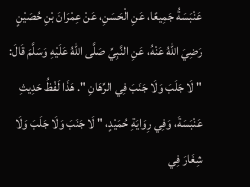عَنْبَسَةُ جَمِيعًا، عَنِ الْحَسَنِ، عَنْ عِمْرَانَ بْنِ حُصَيْنٍ رَضِيَ اللهُ عَنْهُ، عَنِ النَّبِيِّ صَلَّى اللهُ عَلَيْهِ وَسَلَّمَ قَالَ: " لَا جَلَبَ وَلَا جَنَبَ فِي الرِّهَانِ ". هَذَا لَفْظُ حَدِيثِ عَنْبَسَةَ، وَفِي رِوَايَةِ حُمَيْدٍ، " لَا جَنَبَ وَلَا جَلَبَ وَلَا شِغَارَ فِي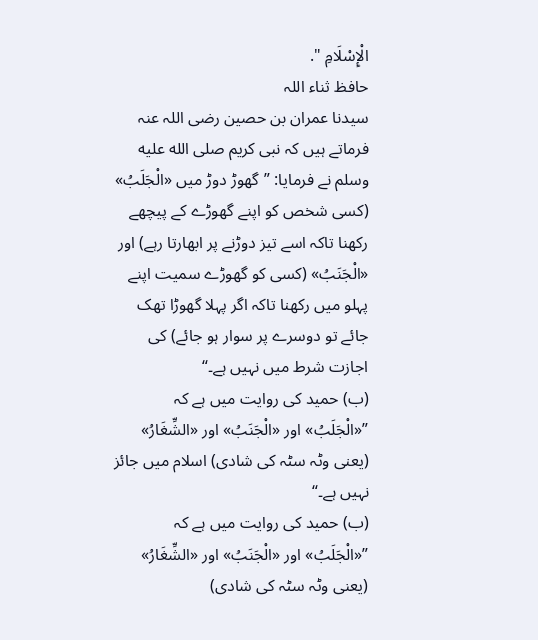الْإِسْلَامِ ".
حافظ ثناء اللہ
سیدنا عمران بن حصین رضی اللہ عنہ فرماتے ہیں کہ نبی کریم صلى الله عليه وسلم نے فرمایا: ”گھوڑ دوڑ میں «الْجَلَبُ» (کسی شخص کو اپنے گھوڑے کے پیچھے رکھنا تاکہ اسے تیز دوڑنے پر ابھارتا رہے) اور «الْجَنَبُ» (کسی کو گھوڑے سمیت اپنے پہلو میں رکھنا تاکہ اگر پہلا گھوڑا تھک جائے تو دوسرے پر سوار ہو جائے) کی اجازت شرط میں نہیں ہے۔“
(ب) حمید کی روایت میں ہے کہ ”«الْجَلَبُ» اور «الْجَنَبُ» اور «الشِّغَارُ» (یعنی وٹہ سٹہ کی شادی) اسلام میں جائز نہیں ہے۔“
(ب) حمید کی روایت میں ہے کہ ”«الْجَلَبُ» اور «الْجَنَبُ» اور «الشِّغَارُ» (یعنی وٹہ سٹہ کی شادی)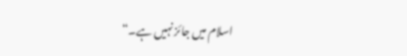اسلام میں جائز نہیں ہے۔“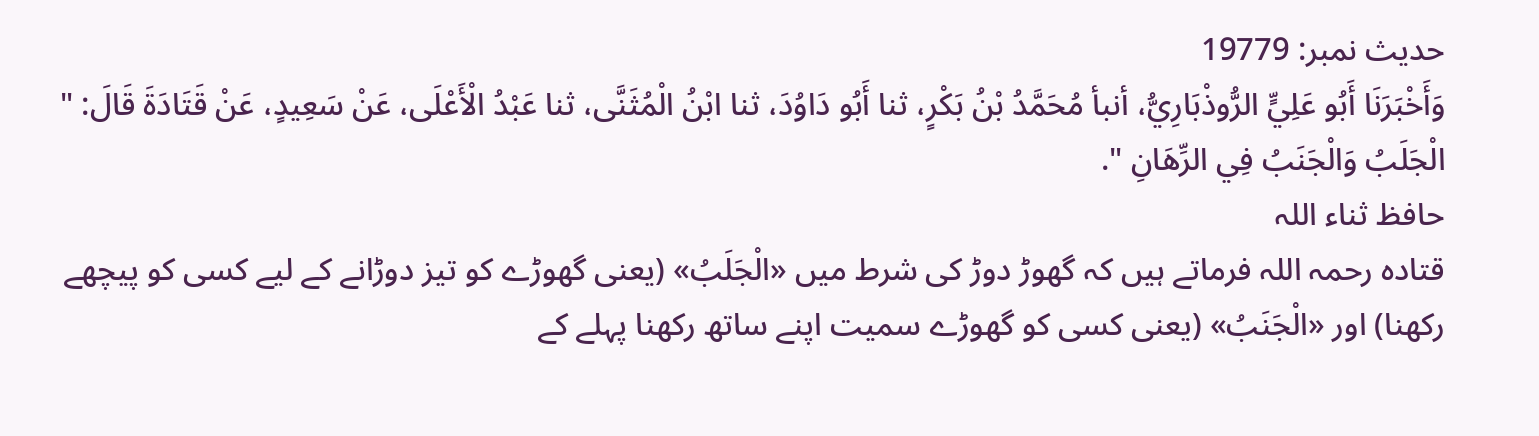حدیث نمبر: 19779
وَأَخْبَرَنَا أَبُو عَلِيٍّ الرُّوذْبَارِيُّ، أنبأ مُحَمَّدُ بْنُ بَكْرٍ، ثنا أَبُو دَاوُدَ، ثنا ابْنُ الْمُثَنَّى، ثنا عَبْدُ الْأَعْلَى، عَنْ سَعِيدٍ، عَنْ قَتَادَةَ قَالَ: " الْجَلَبُ وَالْجَنَبُ فِي الرِّهَانِ ".
حافظ ثناء اللہ
قتادہ رحمہ اللہ فرماتے ہیں کہ گھوڑ دوڑ کی شرط میں «الْجَلَبُ» (یعنی گھوڑے کو تیز دوڑانے کے لیے کسی کو پیچھے رکھنا) اور «الْجَنَبُ» (یعنی کسی کو گھوڑے سمیت اپنے ساتھ رکھنا پہلے کے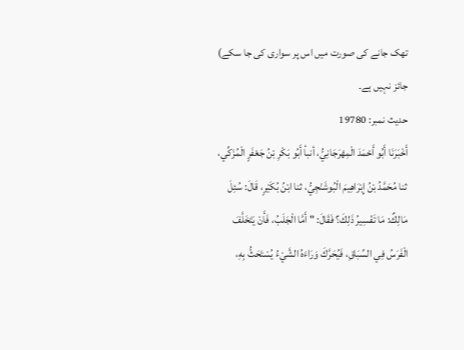تھک جانے کی صورت میں اس پر سواری کی جا سکے) جائز نہیں ہے۔
حدیث نمبر: 19780
أَخْبَرَنَا أَبُو أَحْمَدَ الْمِهْرَجَانِيُّ، أنبأ أَبُو بَكْرِ بْنُ جَعْفَرٍ الْمُزَكِّي، ثنا مُحَمَّدُ بْنُ إِبْرَاهِيمَ الْبُوشَنْجِيُّ، ثنا ابْنُ بُكَيْرٍ، قَالَ: سُئِلَ مَالِكٌ: مَا تَفْسِيرُ ذَلِكَ؟ فَقَالَ: " أَمَّا الْجَلَبُ، فَأَنْ يَتَخَلَّفَ الْفَرَسُ فِي السِّبَاقِ، فَيُحَرَّكَ وَرَاءَهُ الشَّيْءُ يُسْتَحَثُّ بِهِ،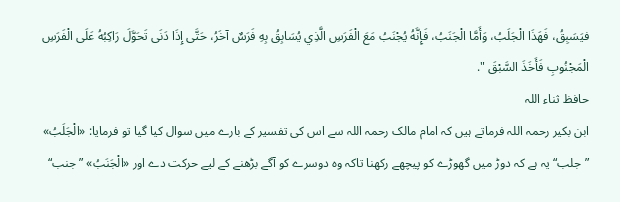فيَسَبِقُ، فَهَذَا الْجَلَبُ، وَأَمَّا الْجَنَبُ، فَإِنَّهُ يُجْنَبُ مَعَ الْفَرَسِ الَّذِي يُسَابِقُ بِهِ فَرَسٌ آخَرُ، حَتَّى إِذَا دَنَى تَحَوَّلَ رَاكِبُهُ عَلَى الْفَرَسِ الْمَجْنُوبِ فَأَخَذَ السَّبْقَ ".
حافظ ثناء اللہ
ابن بکیر رحمہ اللہ فرماتے ہیں کہ امام مالک رحمہ اللہ سے اس کی تفسیر کے بارے میں سوال کیا گیا تو فرمایا: «الْجَلَبُ» ”جلب“ یہ ہے کہ دوڑ میں گھوڑے کو پیچھے رکھنا تاکہ وہ دوسرے کو آگے بڑھنے کے لیے حرکت دے اور «الْجَنَبُ» ”جنب“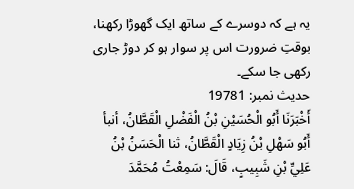یہ ہے کہ دوسرے کے ساتھ ایک گھوڑا رکھنا، بوقتِ ضرورت اس پر سوار ہو کر دوڑ جاری رکھی جا سکے۔
حدیث نمبر: 19781
أَخْبَرَنَا أَبُو الْحُسَيْنِ بْنُ الْفَضْلِ الْقَطَّانُ، أنبأ أَبُو سَهْلِ بْنُ زِيَادٍ الْقَطَّانُ، ثنا الْحَسَنُ بْنُ عَلِيِّ بْنِ شَبِيبٍ، قَالَ: سَمِعْتُ مُحَمَّدَ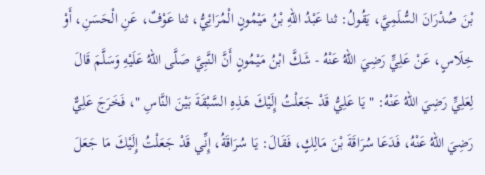بْنَ صُدْرَانَ السُّلَمِيَّ، يَقُولُ: ثنا عَبْدُ اللهِ بْنُ مَيْمُونٍ الْمُرَائِيُّ، ثنا عَوْفٌ، عَنِ الْحَسَنِ، أَوْ خِلَاسٍ، عَنْ عَلِيٍّ رَضِيَ اللهُ عَنْهُ - شَكَّ ابْنُ مَيْمُونٍ أَنَّ النَّبِيَّ صَلَّى اللهُ عَلَيْهِ وَسَلَّمَ قَالَ لِعَلِيٍّ رَضِيَ اللهُ عَنْهُ: " يَا عَلِيُّ قَدْ جَعَلْتُ إِلَيْكَ هَذِهِ السَّبْقَةَ بَيْنَ النَّاسِ "، فَخَرَجَ عَلِيٌّ رَضِيَ اللهُ عَنْهُ، فَدَعَا سُرَاقَةَ بْنَ مَالِكٍ، فَقَالَ: يَا سُرَاقَةُ، إِنِّي قَدْ جَعَلْتُ إِلَيْكَ مَا جَعَلَ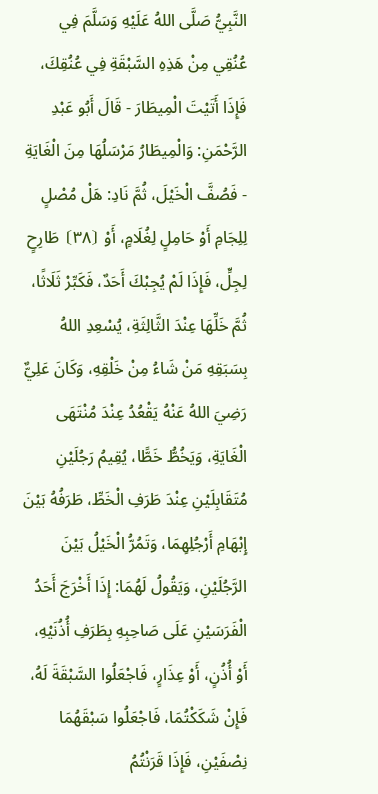النَّبِيُّ صَلَّى اللهُ عَلَيْهِ وَسَلَّمَ فِي عُنُقِي مِنْ هَذِهِ السَّبْقَةِ فِي عُنُقِكَ، فَإِذَا أَتَيْتَ الْمِيطَارَ - قَالَ أَبُو عَبْدِ الرَّحْمَنِ: وَالْمِيطَارُ مَرْسَلُهَا مِنَ الْغَايَةِ - فَصُفَّ الْخَيْلَ، ثُمَّ نَادِ: هَلْ مُصْلٍ لِلِجَامِ أَوْ حَامِلٍ لِغُلَامٍ، أَوْ ⦗٣٨⦘ طَارِحٍ لِجِلٍّ، فَإِذَا لَمْ يُجِبْكَ أَحَدٌ، فَكَبِّرْ ثَلَاثًا، ثُمَّ خَلِّهَا عِنْدَ الثَّالِثَةِ، يُسْعِدِ اللهُ بِسَبَقِهِ مَنْ شَاءُ مِنْ خَلْقِهِ، وَكَانَ عَلِيٌّ رَضِيَ اللهُ عَنْهُ يَقْعُدُ عِنْدَ مُنْتَهَى الْغَايَةِ، وَيَخُطُّ خَطًّا، يُقِيمُ رَجُلَيْنِ مُتَقَابِلَيْنِ عِنْدَ طَرَفِ الْخَطِّ، طَرَفُهُ بَيْنَ إِبْهَامِ أَرْجُلِهِمَا، وَتَمُرُّ الْخَيْلُ بَيْنَ الرَّجُلَيْنِ، وَيَقُولُ لَهُمَا: إِذَا أَخْرَجَ أَحَدُ الْفَرَسَيْنِ عَلَى صَاحِبِهِ بِطَرَفِ أُذُنَيْهِ، أَوْ أُذُنٍ، أَوْ عِذَارٍ، فَاجْعَلُوا السَّبْقَةَ لَهُ، فَإِنْ شَكَكْتُمَا، فَاجْعَلُوا سَبْقَهُمَا نِصْفَيْنِ، فَإِذَا قَرَنْتُمُ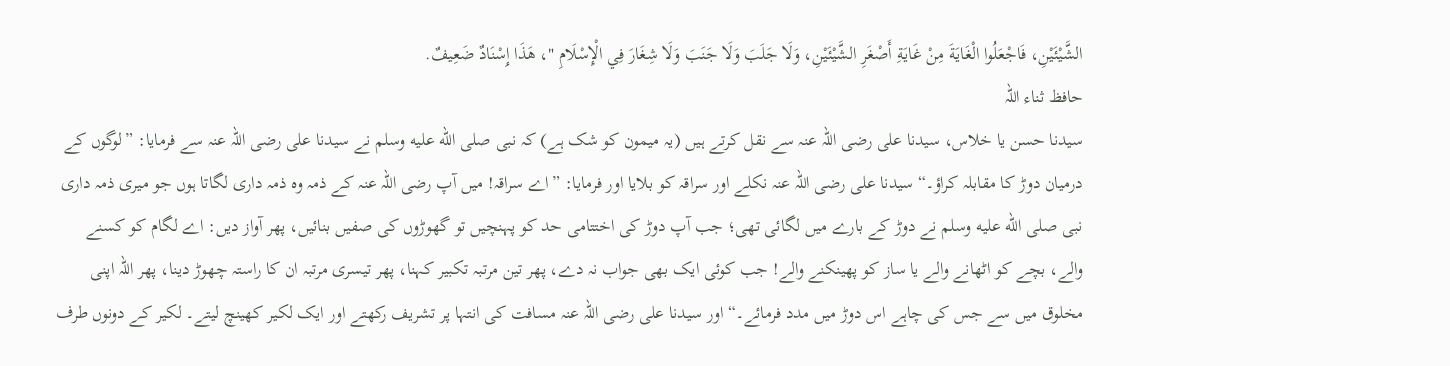الشَّيْئَيْنِ، فَاجْعَلُوا الْغَايَةَ مِنْ غَايَةِ أَصْغَرِ الشَّيْئَيْنِ، وَلَا جَلَبَ وَلَا جَنَبَ وَلَا شِغَارَ فِي الْإِسْلَامِ "، هَذَا إِسْنَادٌ ضَعِيفٌ.
حافظ ثناء اللہ
سیدنا حسن یا خلاس، سیدنا علی رضی اللہ عنہ سے نقل کرتے ہیں (یہ میمون کو شک ہے) کہ نبی صلى الله عليه وسلم نے سیدنا علی رضی اللہ عنہ سے فرمایا: ”لوگوں کے درمیان دوڑ کا مقابلہ کراؤ۔“ سیدنا علی رضی اللہ عنہ نکلے اور سراقہ کو بلایا اور فرمایا: ”اے سراقہ! میں آپ رضی اللہ عنہ کے ذمہ وہ ذمہ داری لگاتا ہوں جو میری ذمہ داری نبی صلى الله عليه وسلم نے دوڑ کے بارے میں لگائی تھی؛ جب آپ دوڑ کی اختتامی حد کو پہنچیں تو گھوڑوں کی صفیں بنائیں، پھر آواز دیں: اے لگام کو کسنے والے، بچے کو اٹھانے والے یا ساز کو پھینکنے والے! جب کوئی ایک بھی جواب نہ دے، پھر تین مرتبہ تکبیر کہنا، پھر تیسری مرتبہ ان کا راستہ چھوڑ دینا، پھر اللہ اپنی مخلوق میں سے جس کی چاہے اس دوڑ میں مدد فرمائے۔“ اور سیدنا علی رضی اللہ عنہ مسافت کی انتہا پر تشریف رکھتے اور ایک لکیر کھینچ لیتے۔ لکیر کے دونوں طرف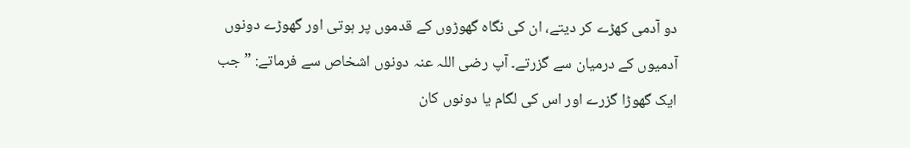دو آدمی کھڑے کر دیتے، ان کی نگاہ گھوڑوں کے قدموں پر ہوتی اور گھوڑے دونوں آدمیوں کے درمیان سے گزرتے۔ آپ رضی اللہ عنہ دونوں اشخاص سے فرماتے: ”جب ایک گھوڑا گزرے اور اس کی لگام یا دونوں کان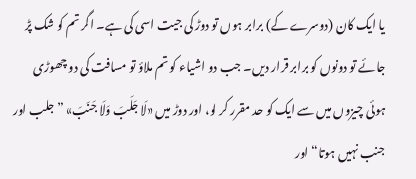یا ایک کان (دوسرے کے) برابر ہوں تو دوڑ کی جیت اسی کی ہے۔ اگر تم کو شک پڑ جائے تو دونوں کو برابر قرار دیں۔ جب دو اشیاء کو تم ملاؤ تو مسافت کی دو چھوڑی ہوئی چیزوں میں سے ایک کو حد مقرر کر لو، اور دوڑ میں «لَا جَلَبَ وَلَا جَنَبَ» ”جلب اور جنب نہیں ہوتا“ اور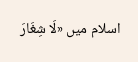اسلام میں «لَا شِغَارَ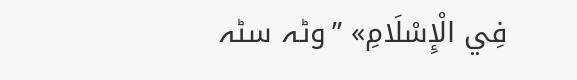فِي الْإِسْلَامِ» ”وٹہ سٹہ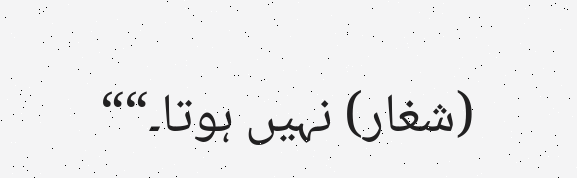(شغار) نہیں ہوتا۔““